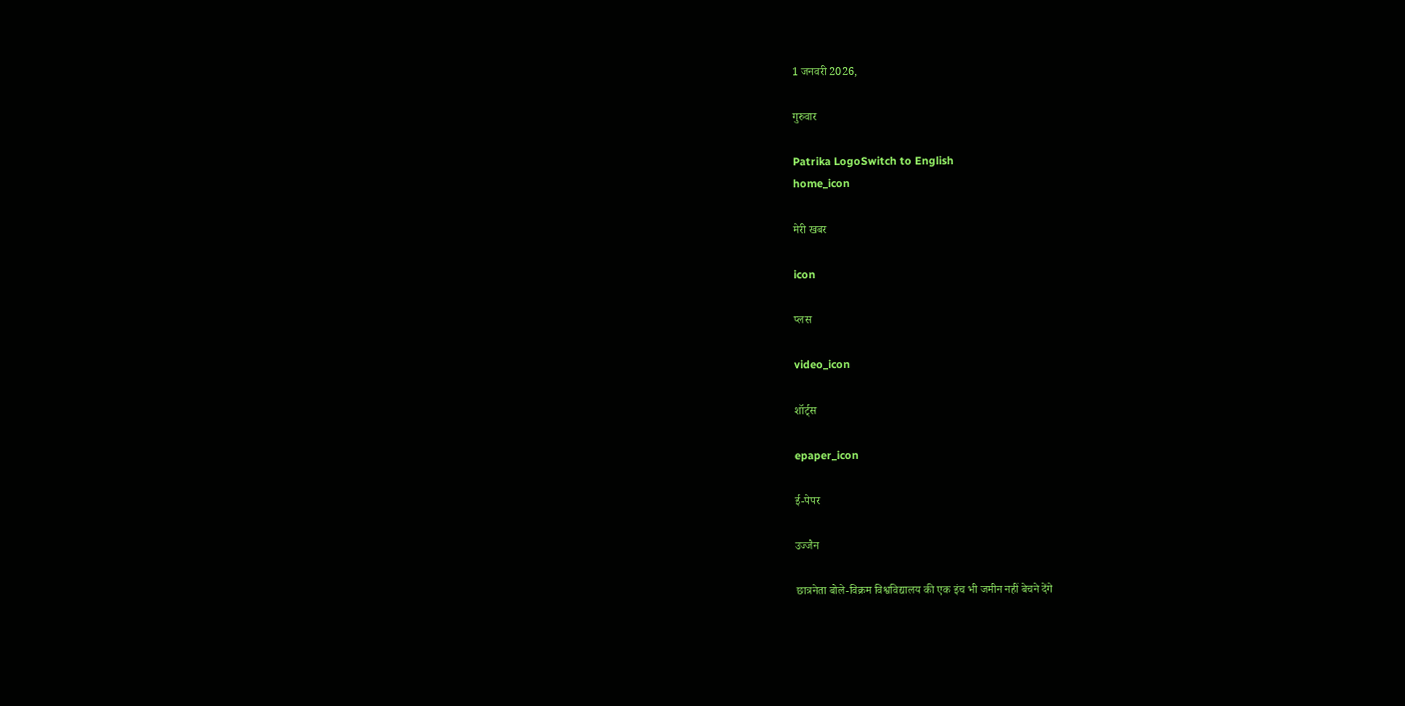1 जनवरी 2026,

गुरुवार

Patrika LogoSwitch to English
home_icon

मेरी खबर

icon

प्लस

video_icon

शॉर्ट्स

epaper_icon

ई-पेपर

उज्जैन

छात्रनेता बोले-विक्रम विश्वविद्यालय की एक इंच भी जमीन नहीं बेचने देंगे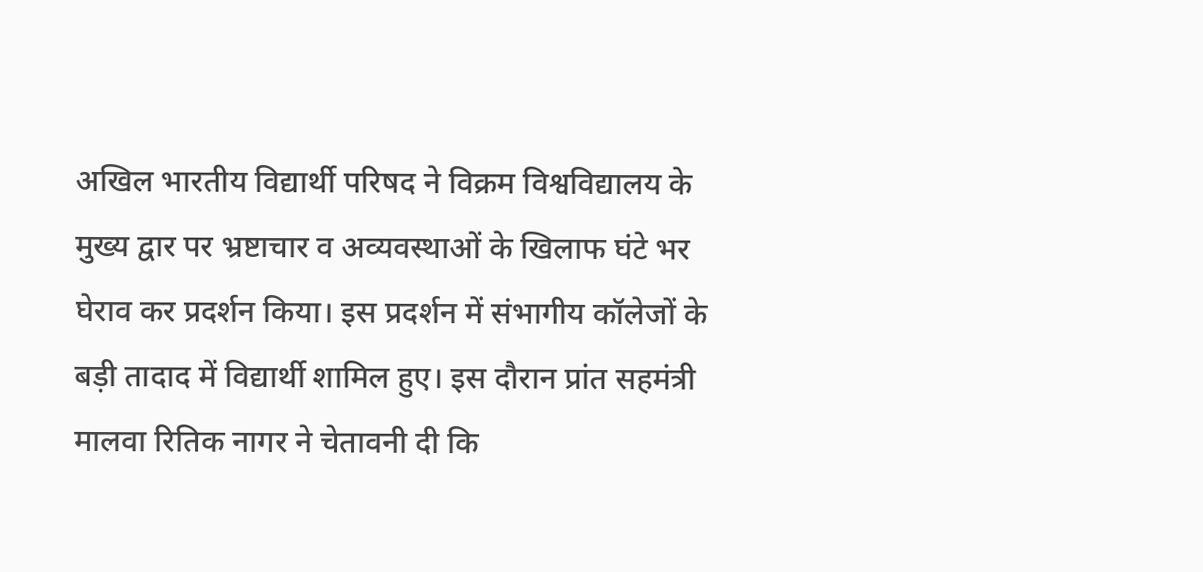अखिल भारतीय विद्यार्थी परिषद ने विक्रम विश्वविद्यालय के मुख्य द्वार पर भ्रष्टाचार व अव्यवस्थाओं के खिलाफ घंटे भर घेराव कर प्रदर्शन किया। इस प्रदर्शन में संभागीय कॉलेजों के बड़ी तादाद में विद्यार्थी शामिल हुए। इस दौरान प्रांत सहमंत्री मालवा रितिक नागर ने चेतावनी दी कि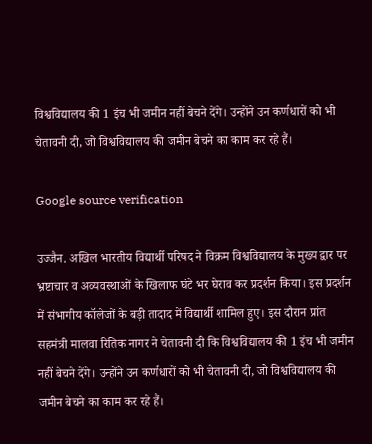विश्वविद्यालय की 1 इंच भी जमीन नहीं बेचने देंगे। उन्होंने उन कर्णधारों को भी चेतावनी दी, जो विश्वविद्यालय की जमीन बेचने का काम कर रहे हैं।

Google source verification

उज्जैन. अखिल भारतीय विद्यार्थी परिषद ने विक्रम विश्वविद्यालय के मुख्य द्वार पर भ्रष्टाचार व अव्यवस्थाओं के खिलाफ घंटे भर घेराव कर प्रदर्शन किया। इस प्रदर्शन में संभागीय कॉलेजों के बड़ी तादाद में विद्यार्थी शामिल हुए। इस दौरान प्रांत सहमंत्री मालवा रितिक नागर ने चेतावनी दी कि विश्वविद्यालय की 1 इंच भी जमीन नहीं बेचने देंगे। उन्होंने उन कर्णधारों को भी चेतावनी दी, जो विश्वविद्यालय की जमीन बेचने का काम कर रहे हैं।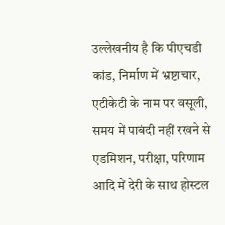उल्लेखनीय है कि पीएचडी कांड, निर्माण में भ्रष्टाचार, एटीकेटी के नाम पर वसूली, समय में पाबंदी नहीं रखने से एडमिशन, परीक्षा, परिणाम आदि में देरी के साथ होस्टल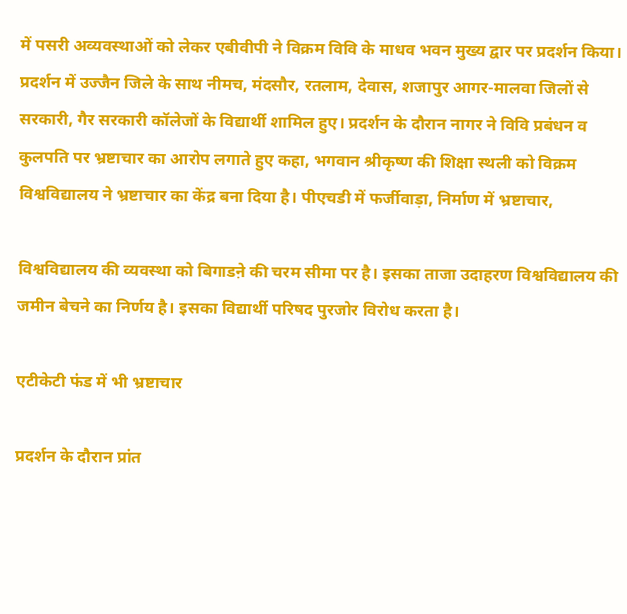में पसरी अव्यवस्थाओं को लेकर एबीवीपी ने विक्रम विवि के माधव भवन मुख्य द्वार पर प्रदर्शन किया। प्रदर्शन में उज्जैन जिले के साथ नीमच, मंदसौर, रतलाम, देवास, शजापुर आगर-मालवा जिलों से सरकारी, गैर सरकारी कॉलेजों के विद्यार्थी शामिल हुए। प्रदर्शन के दौरान नागर ने विवि प्रबंधन व कुलपति पर भ्रष्टाचार का आरोप लगाते हुए कहा, भगवान श्रीकृष्ण की शिक्षा स्थली को विक्रम विश्वविद्यालय ने भ्रष्टाचार का केंद्र बना दिया है। पीएचडी में फर्जीवाड़ा, निर्माण में भ्रष्टाचार,

विश्वविद्यालय की व्यवस्था को बिगाडऩे की चरम सीमा पर है। इसका ताजा उदाहरण विश्वविद्यालय की जमीन बेचने का निर्णय है। इसका विद्यार्थी परिषद पुरजोर विरोध करता है।

एटीकेटी फंड में भी भ्रष्टाचार

प्रदर्शन के दौरान प्रांत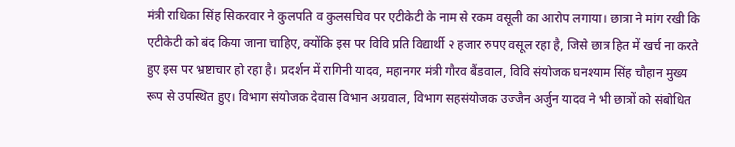मंत्री राधिका सिंह सिकरवार ने कुलपति व कुलसचिव पर एटीकेटी के नाम से रकम वसूली का आरोप लगाया। छात्रा ने मांग रखी कि एटीकेटी को बंद किया जाना चाहिए, क्योंकि इस पर विवि प्रति विद्यार्थी २ हजार रुपए वसूल रहा है, जिसे छात्र हित में खर्च ना करते हुए इस पर भ्रष्टाचार हो रहा है। प्रदर्शन में रागिनी यादव, महानगर मंत्री गौरव बैंडवाल, विवि संयोजक घनश्याम सिंह चौहान मुख्य रूप से उपस्थित हुए। विभाग संयोजक देवास विभान अग्रवाल, विभाग सहसंयोजक उज्जैन अर्जुन यादव ने भी छात्रों को संबोधित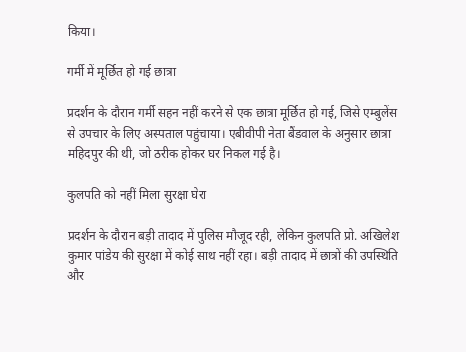किया।

गर्मी में मूर्छित हो गई छात्रा

प्रदर्शन के दौरान गर्मी सहन नहीं करने से एक छात्रा मूर्छित हो गई, जिसे एम्बुलेंस से उपचार के लिए अस्पताल पहुंचाया। एबीवीपी नेता बैंडवाल के अनुसार छात्रा महिदपुर की थी, जो ठरीक होकर घर निकल गई है।

कुलपति को नहीं मिला सुरक्षा घेरा

प्रदर्शन के दौरान बड़ी तादाद में पुलिस मौजूद रही, लेकिन कुलपति प्रो. अखिलेश कुमार पांडेय की सुरक्षा में कोई साथ नहीं रहा। बड़ी तादाद में छात्रों की उपस्थिति और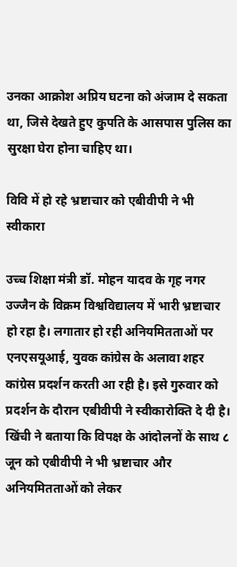उनका आक्रोश अप्रिय घटना को अंजाम दे सकता था, जिसे देखते हुए कुपति के आसपास पुलिस का सुरक्षा घेरा होना चाहिए था।

विवि में हो रहे भ्रष्टाचार को एबीवीपी ने भी स्वीकारा

उच्च शिक्षा मंत्री डॉ. मोहन यादव के गृह नगर उज्जैन के विक्रम विश्वविद्यालय में भारी भ्रष्टाचार हो रहा है। लगातार हो रही अनियमितताओं पर एनएसयूआई, युवक कांग्रेस के अलावा शहर कांग्रेस प्रदर्शन करती आ रही है। इसे गुरुवार को प्रदर्शन के दौरान एबीवीपी ने स्वीकारोक्ति दे दी है। खिंची ने बताया कि विपक्ष के आंदोलनों के साथ ८ जून को एबीवीपी ने भी भ्रष्टाचार और अनियमितताओं को लेकर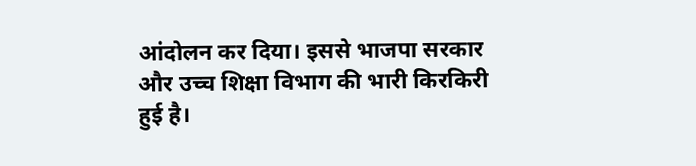आंदोलन कर दिया। इससे भाजपा सरकार और उच्च शिक्षा विभाग की भारी किरकिरी हुई है।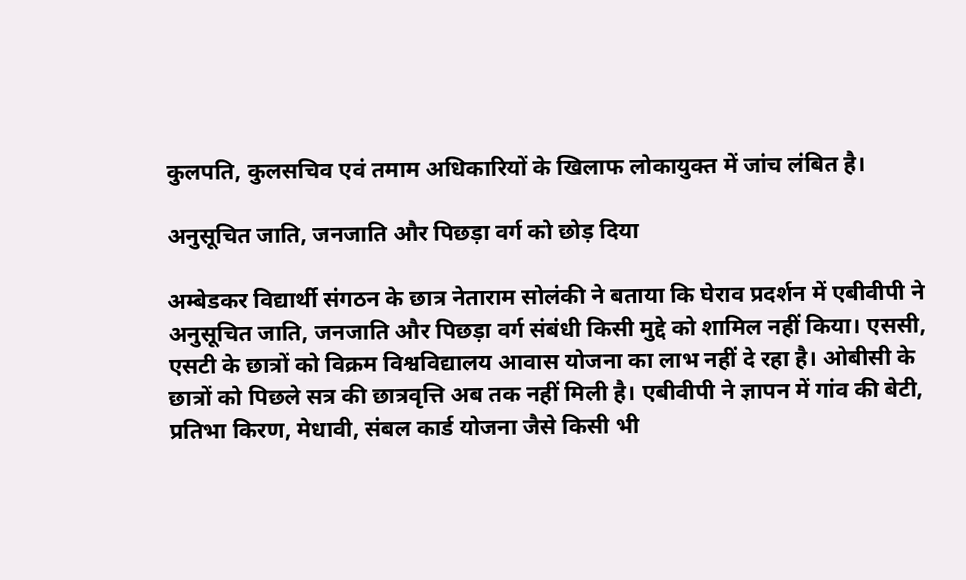कुलपति, कुलसचिव एवं तमाम अधिकारियों के खिलाफ लोकायुक्त में जांच लंबित है।

अनुसूचित जाति, जनजाति और पिछड़ा वर्ग को छोड़ दिया

अम्बेडकर विद्यार्थी संगठन के छात्र नेताराम सोलंकी ने बताया कि घेराव प्रदर्शन में एबीवीपी ने अनुसूचित जाति, जनजाति और पिछड़ा वर्ग संबंधी किसी मुद्दे को शामिल नहीं किया। एससी, एसटी के छात्रों को विक्रम विश्वविद्यालय आवास योजना का लाभ नहीं दे रहा है। ओबीसी के छात्रों को पिछले सत्र की छात्रवृत्ति अब तक नहीं मिली है। एबीवीपी ने ज्ञापन में गांव की बेटी, प्रतिभा किरण, मेधावी, संबल कार्ड योजना जैसे किसी भी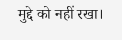मुद्दे को नहीं रखा।